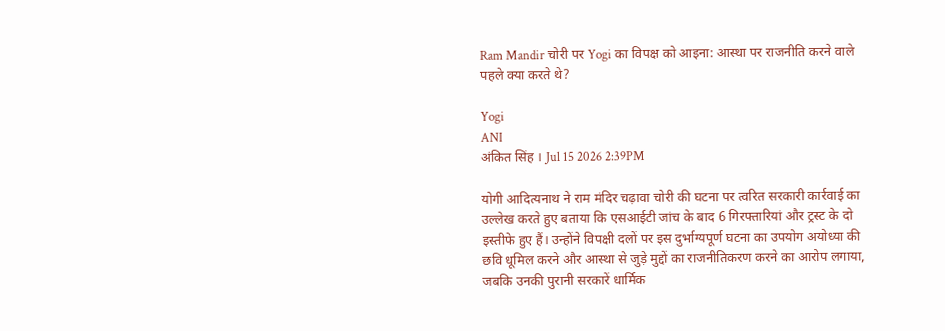Ram Mandir चोरी पर Yogi का विपक्ष को आइना: आस्था पर राजनीति करने वाले पहले क्या करते थे?

Yogi
ANI
अंकित सिंह । Jul 15 2026 2:39PM

योगी आदित्यनाथ ने राम मंदिर चढ़ावा चोरी की घटना पर त्वरित सरकारी कार्रवाई का उल्लेख करते हुए बताया कि एसआईटी जांच के बाद 6 गिरफ्तारियां और ट्रस्ट के दो इस्तीफे हुए हैं। उन्होंने विपक्षी दलों पर इस दुर्भाग्यपूर्ण घटना का उपयोग अयोध्या की छवि धूमिल करने और आस्था से जुड़े मुद्दों का राजनीतिकरण करने का आरोप लगाया, जबकि उनकी पुरानी सरकारें धार्मिक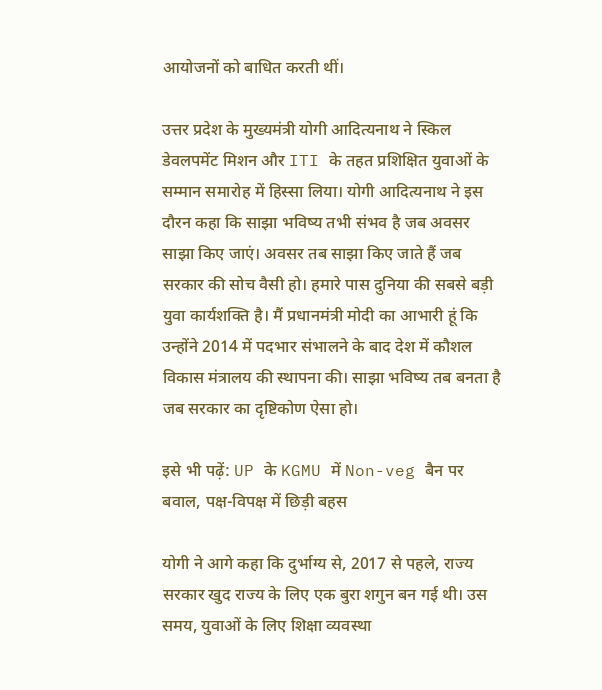आयोजनों को बाधित करती थीं।

उत्तर प्रदेश के मुख्यमंत्री योगी आदित्यनाथ ने स्किल डेवलपमेंट मिशन और ITI के तहत प्रशिक्षित युवाओं के सम्मान समारोह में हिस्सा लिया। योगी आदित्यनाथ ने इस दौरन कहा कि साझा भविष्य तभी संभव है जब अवसर साझा किए जाएं। अवसर तब साझा किए जाते हैं जब सरकार की सोच वैसी हो। हमारे पास दुनिया की सबसे बड़ी युवा कार्यशक्ति है। मैं प्रधानमंत्री मोदी का आभारी हूं कि उन्होंने 2014 में पदभार संभालने के बाद देश में कौशल विकास मंत्रालय की स्थापना की। साझा भविष्य तब बनता है जब सरकार का दृष्टिकोण ऐसा हो।

इसे भी पढ़ें: UP के KGMU में Non-veg बैन पर बवाल, पक्ष-विपक्ष में छिड़ी बहस

योगी ने आगे कहा कि दुर्भाग्य से, 2017 से पहले, राज्य सरकार खुद राज्य के लिए एक बुरा शगुन बन गई थी। उस समय, युवाओं के लिए शिक्षा व्यवस्था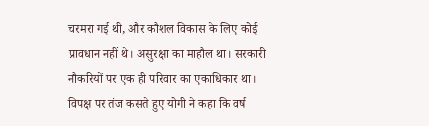चरमरा गई थी, और कौशल विकास के लिए कोई प्रावधान नहीं थे। असुरक्षा का माहौल था। सरकारी नौकरियों पर एक ही परिवार का एकाधिकार था। विपक्ष पर तंज कसते हुए योगी ने कहा कि वर्ष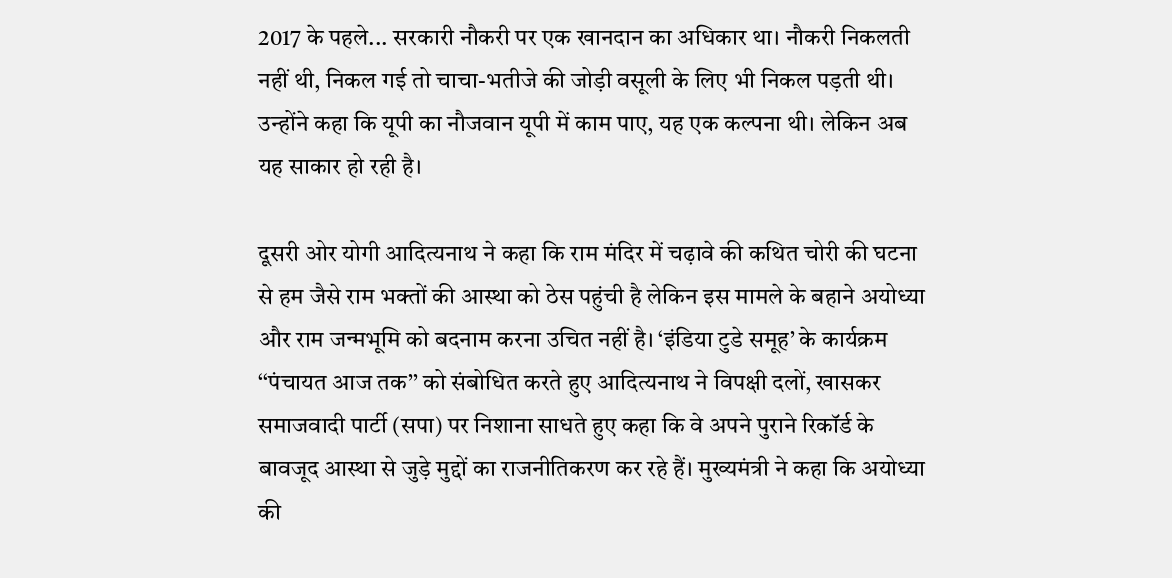2017 के पहले... सरकारी नौकरी पर एक खानदान का अधिकार था। नौकरी निकलती नहीं थी, निकल गई तो चाचा-भतीजे की जोड़ी वसूली के लिए भी निकल पड़ती थी। उन्होंने कहा कि यूपी का नौजवान यूपी में काम पाए, यह एक कल्पना थी। लेकिन अब यह साकार हो रही है।

दूसरी ओर योगी आदित्यनाथ ने कहा कि राम मंदिर में चढ़ावे की कथित चोरी की घटना से हम जैसे राम भक्तों की आस्था को ठेस पहुंची है लेकिन इस मामले के बहाने अयोध्या और राम जन्मभूमि को बदनाम करना उचित नहीं है। ‘इंडिया टुडे समूह’ के कार्यक्रम ‘‘पंचायत आज तक’’ को संबोधित करते हुए आदित्यनाथ ने विपक्षी दलों, खासकर समाजवादी पार्टी (सपा) पर निशाना साधते हुए कहा कि वे अपने पुराने रिकॉर्ड के बावजूद आस्था से जुड़े मुद्दों का राजनीतिकरण कर रहे हैं। मुख्यमंत्री ने कहा कि अयोध्या की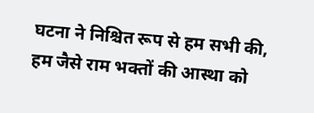घटना ने निश्चित रूप से हम सभी की, हम जैसे राम भक्तों की आस्था को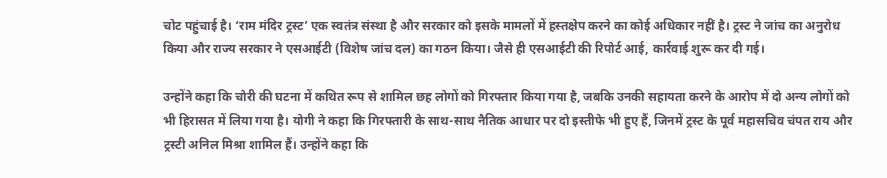चोट पहुंचाई है। ‘राम मंदिर ट्रस्ट’ एक स्वतंत्र संस्था है और सरकार को इसके मामलों में हस्तक्षेप करने का कोई अधिकार नहीं है। ट्रस्ट ने जांच का अनुरोध किया और राज्य सरकार ने एसआईटी (विशेष जांच दल) का गठन किया। जैसे ही एसआईटी की रिपोर्ट आई, कार्रवाई शुरू कर दी गई।

उन्होंने कहा कि चोरी की घटना में कथित रूप से शामिल छह लोगों को गिरफ्तार किया गया है, जबकि उनकी सहायता करने के आरोप में दो अन्य लोगों को भी हिरासत में लिया गया है। योगी ने कहा कि गिरफ्तारी के साथ-साथ नैतिक आधार पर दो इस्तीफे भी हुए हैं, जिनमें ट्रस्ट के पूर्व महासचिव चंपत राय और ट्रस्टी अनिल मिश्रा शामिल हैं। उन्होंने कहा कि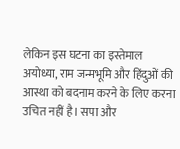लेकिन इस घटना का इस्तेमाल अयोध्या, राम जन्मभूमि और हिंदुओं की आस्था को बदनाम करने के लिए करना उचित नहीं है। सपा और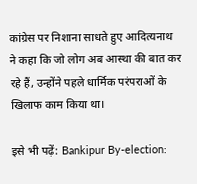कांग्रेस पर निशाना साधते हुए आदित्यनाथ ने कहा कि जो लोग अब आस्था की बात कर रहे हैं, उन्होंने पहले धार्मिक परंपराओं के खिलाफ काम किया था।

इसे भी पढ़ें: Bankipur By-election: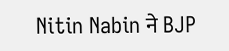Nitin Nabin ने BJP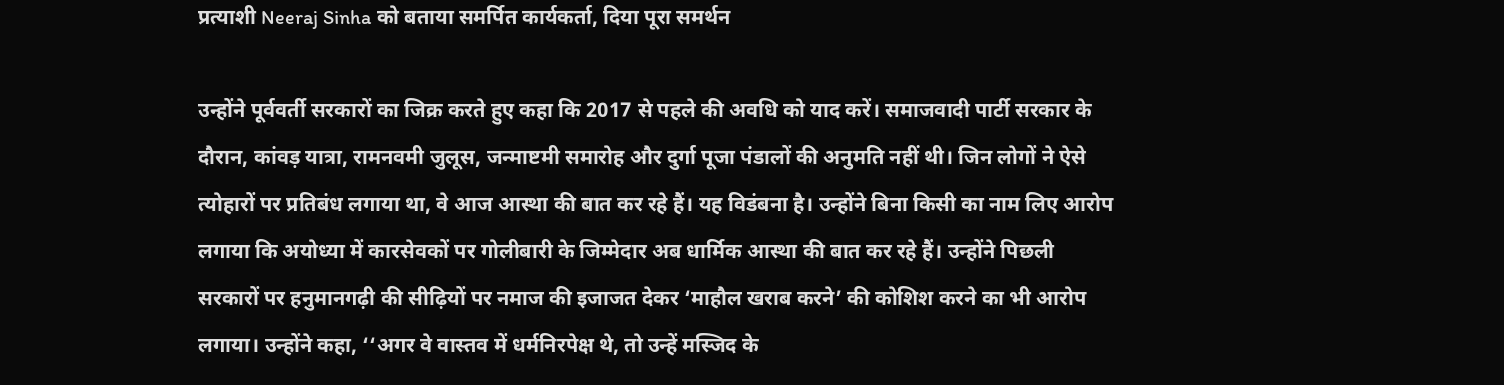प्रत्याशी Neeraj Sinha को बताया समर्पित कार्यकर्ता, दिया पूरा समर्थन

उन्होंने पूर्ववर्ती सरकारों का जिक्र करते हुए कहा कि 2017 से पहले की अवधि को याद करें। समाजवादी पार्टी सरकार के दौरान, कांवड़ यात्रा, रामनवमी जुलूस, जन्माष्टमी समारोह और दुर्गा पूजा पंडालों की अनुमति नहीं थी। जिन लोगों ने ऐसे त्योहारों पर प्रतिबंध लगाया था, वे आज आस्था की बात कर रहे हैं। यह विडंबना है। उन्होंने बिना किसी का नाम लिए आरोप लगाया कि अयोध्या में कारसेवकों पर गोलीबारी के जिम्मेदार अब धार्मिक आस्था की बात कर रहे हैं। उन्होंने पिछली सरकारों पर हनुमानगढ़ी की सीढ़ियों पर नमाज की इजाजत देकर ‘माहौल खराब करने’ की कोशिश करने का भी आरोप लगाया। उन्होंने कहा, ‘‘अगर वे वास्तव में धर्मनिरपेक्ष थे, तो उन्हें मस्जिद के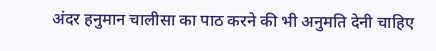अंदर हनुमान चालीसा का पाठ करने की भी अनुमति देनी चाहिए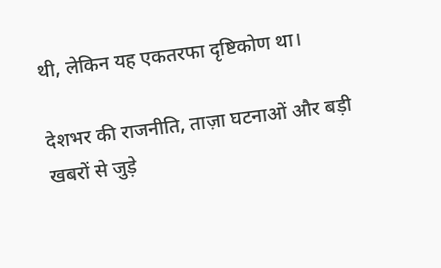थी, लेकिन यह एकतरफा दृष्टिकोण था।

देशभर की राजनीति, ताज़ा घटनाओं और बड़ी खबरों से जुड़े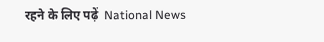रहने के लिए पढ़ें  National News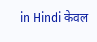in Hindi केवल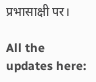प्रभासाक्षी पर।

All the updates here: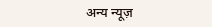अन्य न्यूज़